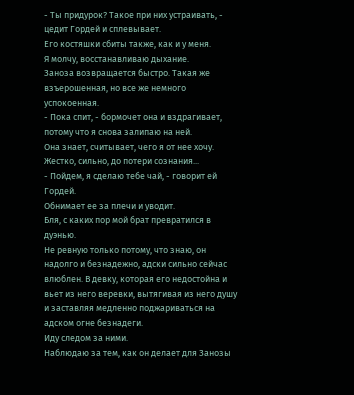- Ты придурок? Такое при них устраивать, - цедит Гордей и сплевывает.
Его костяшки сбиты также, как и у меня.
Я молчу, восстанавливаю дыхание.
Заноза возвращается быстро. Такая же взъерошенная, но все же немного успокоенная.
- Пока спит, - бормочет она и вздрагивает, потому что я снова залипаю на ней.
Она знает, считывает, чего я от нее хочу. Жестко, сильно, до потери сознания...
- Пойдем, я сделаю тебе чай, - говорит ей Гордей.
Обнимает ее за плечи и уводит.
Бля, с каких пор мой брат превратился в дуэнью.
Не ревную только потому, что знаю, он надолго и безнадежно, адски сильно сейчас влюблен. В девку, которая его недостойна и вьет из него веревки, вытягивая из него душу и заставляя медленно поджариваться на адском огне безнадеги.
Иду следом за ними.
Наблюдаю за тем, как он делает для Занозы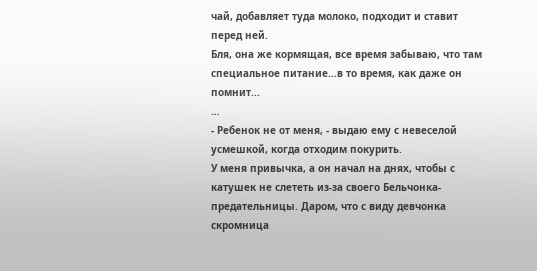чай, добавляет туда молоко, подходит и ставит перед ней.
Бля, она же кормящая, все время забываю, что там специальное питание…в то время, как даже он помнит...
…
- Ребенок не от меня, - выдаю ему с невеселой усмешкой, когда отходим покурить.
У меня привычка, а он начал на днях, чтобы с катушек не слететь из-за своего Бельчонка-предательницы. Даром, что с виду девчонка скромница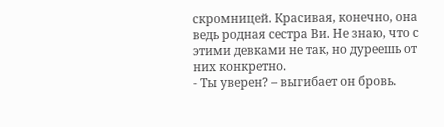скромницей. Красивая, конечно, она ведь родная сестра Ви. Не знаю, что с этими девками не так, но дуреешь от них конкретно.
- Ты уверен? – выгибает он бровь.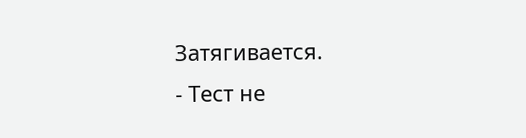Затягивается.
- Тест не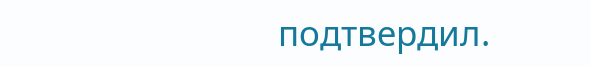подтвердил.